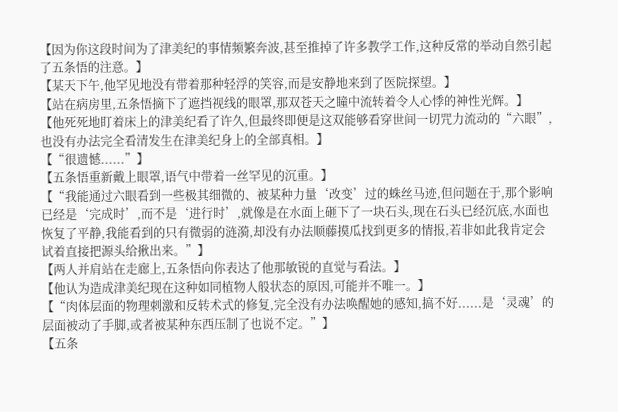【因为你这段时间为了津美纪的事情频繁奔波,甚至推掉了许多教学工作,这种反常的举动自然引起了五条悟的注意。】
【某天下午,他罕见地没有带着那种轻浮的笑容,而是安静地来到了医院探望。】
【站在病房里,五条悟摘下了遮挡视线的眼罩,那双苍天之瞳中流转着令人心悸的神性光辉。】
【他死死地盯着床上的津美纪看了许久,但最终即便是这双能够看穿世间一切咒力流动的“六眼”,也没有办法完全看清发生在津美纪身上的全部真相。】
【“很遗憾......”】
【五条悟重新戴上眼罩,语气中带着一丝罕见的沉重。】
【“我能通过六眼看到一些极其细微的、被某种力量‘改变’过的蛛丝马迹,但问题在于,那个影响已经是‘完成时’,而不是‘进行时’,就像是在水面上砸下了一块石头,现在石头已经沉底,水面也恢复了平静,我能看到的只有微弱的涟漪,却没有办法顺藤摸瓜找到更多的情报,若非如此我肯定会试着直接把源头给揪出来。”】
【两人并肩站在走廊上,五条悟向你表达了他那敏锐的直觉与看法。】
【他认为造成津美纪现在这种如同植物人般状态的原因,可能并不唯一。】
【“肉体层面的物理刺激和反转术式的修复,完全没有办法唤醒她的感知,搞不好......是‘灵魂’的层面被动了手脚,或者被某种东西压制了也说不定。”】
【五条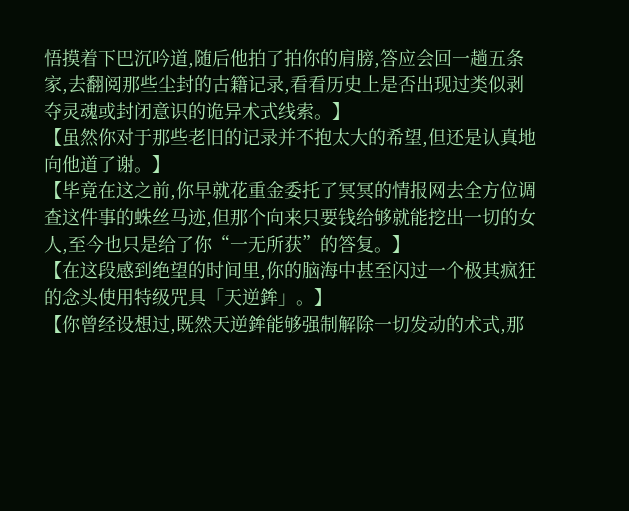悟摸着下巴沉吟道,随后他拍了拍你的肩膀,答应会回一趟五条家,去翻阅那些尘封的古籍记录,看看历史上是否出现过类似剥夺灵魂或封闭意识的诡异术式线索。】
【虽然你对于那些老旧的记录并不抱太大的希望,但还是认真地向他道了谢。】
【毕竟在这之前,你早就花重金委托了冥冥的情报网去全方位调查这件事的蛛丝马迹,但那个向来只要钱给够就能挖出一切的女人,至今也只是给了你“一无所获”的答复。】
【在这段感到绝望的时间里,你的脑海中甚至闪过一个极其疯狂的念头使用特级咒具「天逆鉾」。】
【你曾经设想过,既然天逆鉾能够强制解除一切发动的术式,那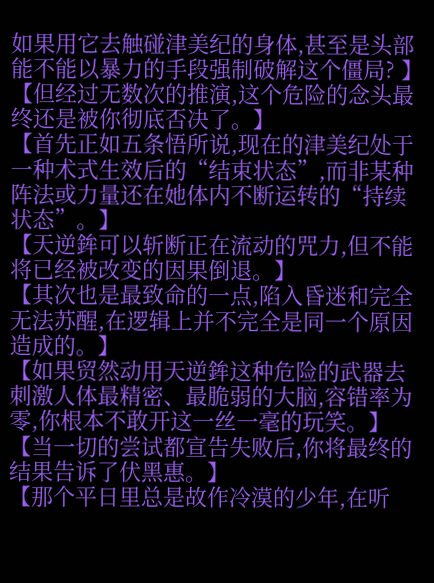如果用它去触碰津美纪的身体,甚至是头部能不能以暴力的手段强制破解这个僵局? 】
【但经过无数次的推演,这个危险的念头最终还是被你彻底否决了。】
【首先正如五条悟所说,现在的津美纪处于一种术式生效后的“结束状态”,而非某种阵法或力量还在她体内不断运转的“持续状态”。】
【天逆鉾可以斩断正在流动的咒力,但不能将已经被改变的因果倒退。】
【其次也是最致命的一点,陷入昏迷和完全无法苏醒,在逻辑上并不完全是同一个原因造成的。】
【如果贸然动用天逆鉾这种危险的武器去刺激人体最精密、最脆弱的大脑,容错率为零,你根本不敢开这一丝一毫的玩笑。】
【当一切的尝试都宣告失败后,你将最终的结果告诉了伏黑惠。】
【那个平日里总是故作冷漠的少年,在听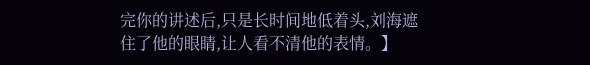完你的讲述后,只是长时间地低着头,刘海遮住了他的眼睛,让人看不清他的表情。】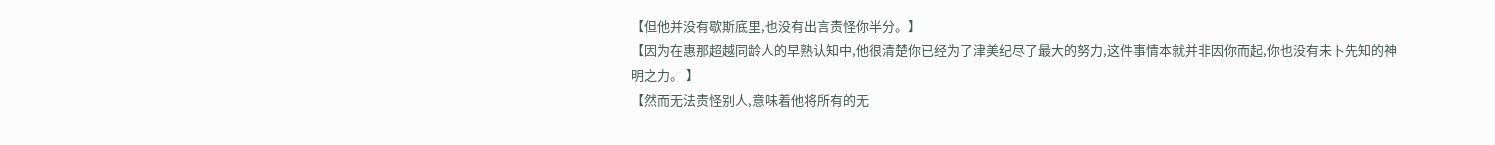【但他并没有歇斯底里,也没有出言责怪你半分。】
【因为在惠那超越同龄人的早熟认知中,他很清楚你已经为了津美纪尽了最大的努力,这件事情本就并非因你而起,你也没有未卜先知的神明之力。 】
【然而无法责怪别人,意味着他将所有的无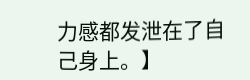力感都发泄在了自己身上。】